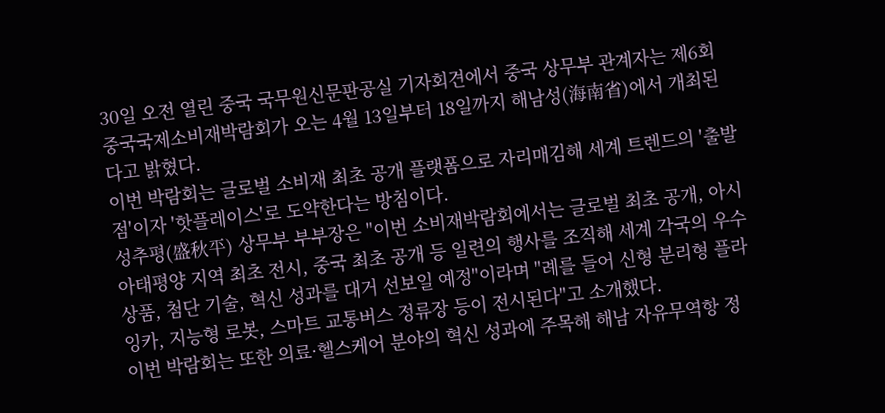30일 오전 열린 중국 국무원신문판공실 기자회견에서 중국 상무부 관계자는 제6회 중국국제소비재박람회가 오는 4월 13일부터 18일까지 해남성(海南省)에서 개최된다고 밝혔다.
이번 박람회는 글로벌 소비재 최초 공개 플랫폼으로 자리매김해 세계 트렌드의 '출발점'이자 '핫플레이스'로 도약한다는 방침이다.
성추평(盛秋平) 상무부 부부장은 "이번 소비재박람회에서는 글로벌 최초 공개, 아시아태평양 지역 최초 전시, 중국 최초 공개 등 일련의 행사를 조직해 세계 각국의 우수 상품, 첨단 기술, 혁신 성과를 대거 선보일 예정"이라며 "례를 들어 신형 분리형 플라잉카, 지능형 로봇, 스마트 교통버스 정류장 등이 전시된다"고 소개했다.
이번 박람회는 또한 의료·헬스케어 분야의 혁신 성과에 주목해 해남 자유무역항 정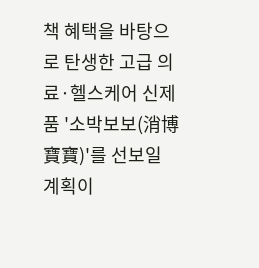책 혜택을 바탕으로 탄생한 고급 의료·헬스케어 신제품 '소박보보(消博寶寶)'를 선보일 계획이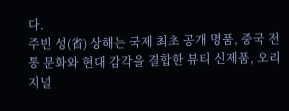다.
주빈 성(省) 상해는 국제 최초 공개 명품, 중국 전통 문화와 현대 감각을 결합한 뷰티 신제품, 오리지널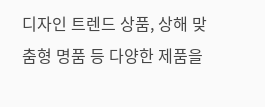디자인 트렌드 상품, 상해 맞춤형 명품 등 다양한 제품을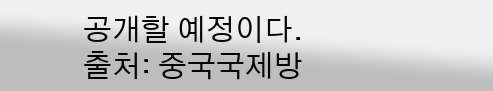공개할 예정이다.
출처: 중국국제방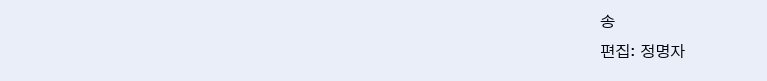송
편집: 정명자